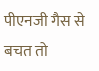पीएनजी गैस से बचत तो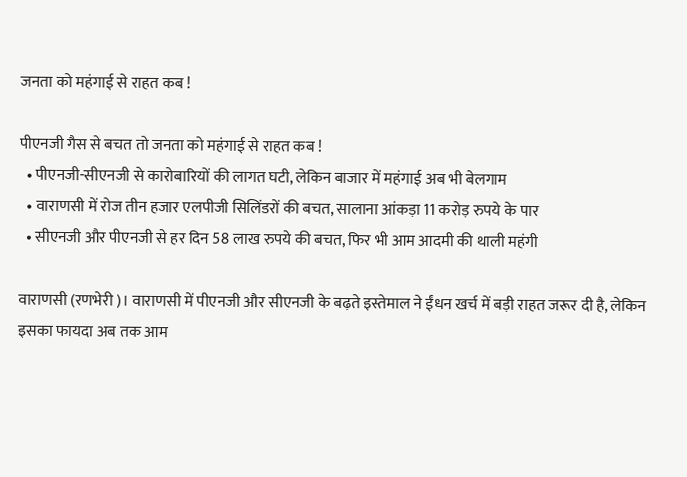जनता को महंगाई से राहत कब !

पीएनजी गैस से बचत तो जनता को महंगाई से राहत कब !
  • पीएनजी-सीएनजी से कारोबारियों की लागत घटी, लेकिन बाजार में महंगाई अब भी बेलगाम
  • वाराणसी में रोज तीन हजार एलपीजी सिलिंडरों की बचत, सालाना आंकड़ा 11 करोड़ रुपये के पार
  • सीएनजी और पीएनजी से हर दिन 58 लाख रुपये की बचत, फिर भी आम आदमी की थाली महंगी

वाराणसी (रणभेरी )। वाराणसी में पीएनजी और सीएनजी के बढ़ते इस्तेमाल ने ईंधन खर्च में बड़ी राहत जरूर दी है, लेकिन इसका फायदा अब तक आम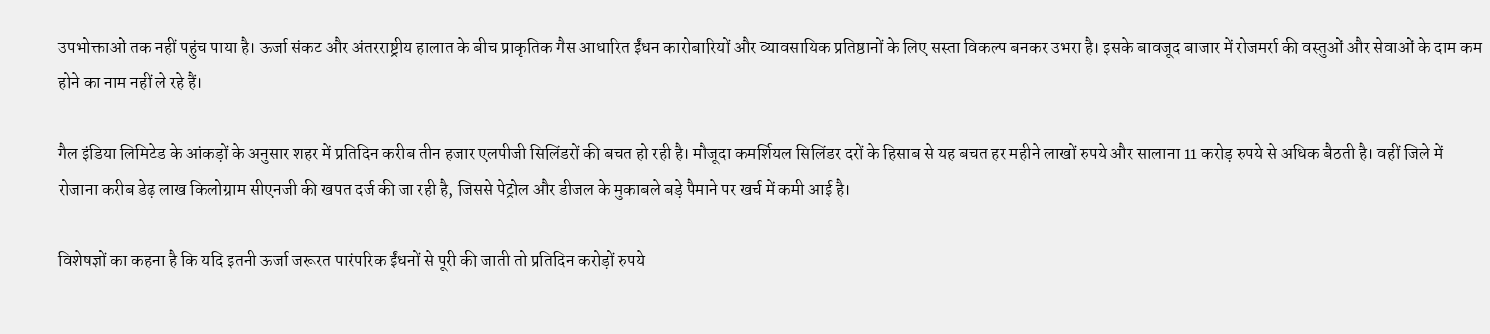उपभोक्ताओं तक नहीं पहुंच पाया है। ऊर्जा संकट और अंतरराष्ट्रीय हालात के बीच प्राकृतिक गैस आधारित ईंधन कारोबारियों और व्यावसायिक प्रतिष्ठानों के लिए सस्ता विकल्प बनकर उभरा है। इसके बावजूद बाजार में रोजमर्रा की वस्तुओं और सेवाओं के दाम कम होने का नाम नहीं ले रहे हैं।

गैल इंडिया लिमिटेड के आंकड़ों के अनुसार शहर में प्रतिदिन करीब तीन हजार एलपीजी सिलिंडरों की बचत हो रही है। मौजूदा कमर्शियल सिलिंडर दरों के हिसाब से यह बचत हर महीने लाखों रुपये और सालाना 11 करोड़ रुपये से अधिक बैठती है। वहीं जिले में रोजाना करीब डेढ़ लाख किलोग्राम सीएनजी की खपत दर्ज की जा रही है, जिससे पेट्रोल और डीजल के मुकाबले बड़े पैमाने पर खर्च में कमी आई है।

विशेषज्ञों का कहना है कि यदि इतनी ऊर्जा जरूरत पारंपरिक ईंधनों से पूरी की जाती तो प्रतिदिन करोड़ों रुपये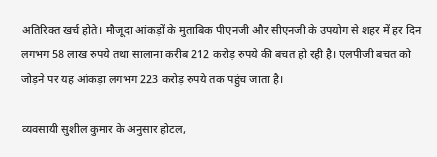अतिरिक्त खर्च होते। मौजूदा आंकड़ों के मुताबिक पीएनजी और सीएनजी के उपयोग से शहर में हर दिन लगभग 58 लाख रुपये तथा सालाना करीब 212 करोड़ रुपये की बचत हो रही है। एलपीजी बचत को जोड़ने पर यह आंकड़ा लगभग 223 करोड़ रुपये तक पहुंच जाता है।

व्यवसायी सुशील कुमार के अनुसार होटल,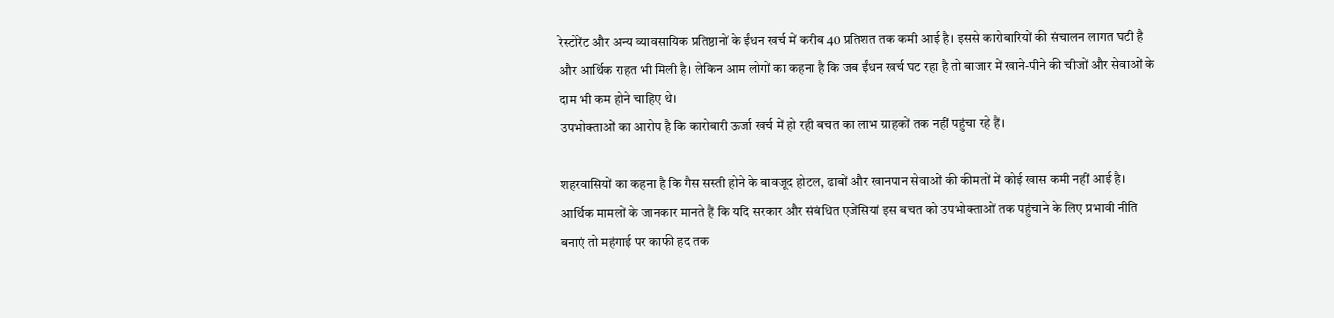रेस्टोरेंट और अन्य व्यावसायिक प्रतिष्ठानों के ईंधन खर्च में करीब 40 प्रतिशत तक कमी आई है। इससे कारोबारियों की संचालन लागत घटी है और आर्थिक राहत भी मिली है। लेकिन आम लोगों का कहना है कि जब ईंधन खर्च घट रहा है तो बाजार में खाने-पीने की चीजों और सेवाओं के दाम भी कम होने चाहिए थे।
उपभोक्ताओं का आरोप है कि कारोबारी ऊर्जा खर्च में हो रही बचत का लाभ ग्राहकों तक नहीं पहुंचा रहे हैं।

शहरवासियों का कहना है कि गैस सस्ती होने के बावजूद होटल, ढाबों और खानपान सेवाओं की कीमतों में कोई खास कमी नहीं आई है।
आर्थिक मामलों के जानकार मानते हैं कि यदि सरकार और संबंधित एजेंसियां इस बचत को उपभोक्ताओं तक पहुंचाने के लिए प्रभावी नीति बनाएं तो महंगाई पर काफी हद तक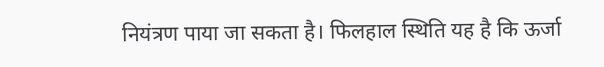नियंत्रण पाया जा सकता है। फिलहाल स्थिति यह है कि ऊर्जा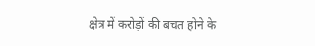क्षेत्र में करोड़ों की बचत होने के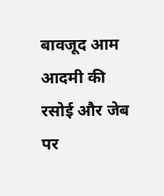बावजूद आम आदमी की रसोई और जेब पर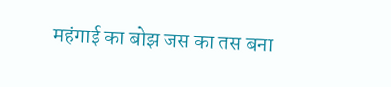महंगाई का बोझ जस का तस बना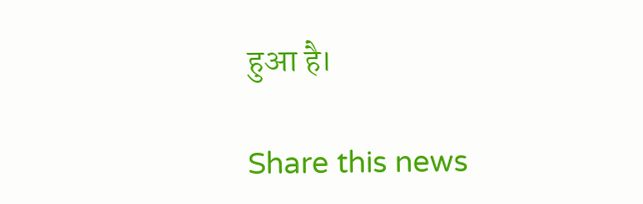हुआ है।

Share this news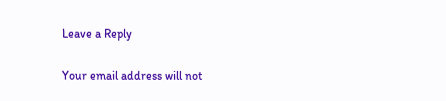Leave a Reply

Your email address will not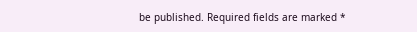be published. Required fields are marked *